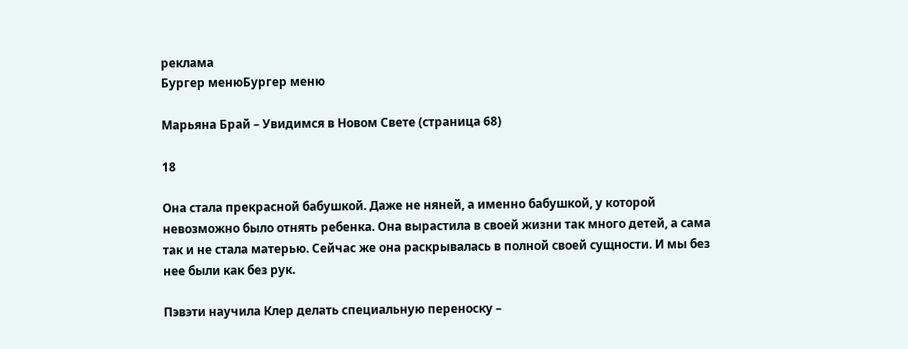реклама
Бургер менюБургер меню

Марьяна Брай – Увидимся в Новом Свете (страница 68)

18

Она стала прекрасной бабушкой. Даже не няней, а именно бабушкой, у которой невозможно было отнять ребенка. Она вырастила в своей жизни так много детей, а сама так и не стала матерью. Сейчас же она раскрывалась в полной своей сущности. И мы без нее были как без рук.

Пэвэти научила Клер делать специальную переноску –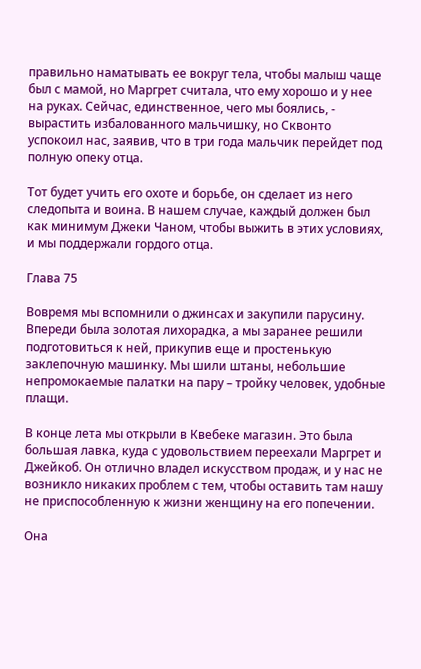правильно наматывать ее вокруг тела, чтобы малыш чаще был с мамой, но Маргрет считала, что ему хорошо и у нее на руках. Сейчас, единственное, чего мы боялись, - вырастить избалованного мальчишку, но Сквонто успокоил нас, заявив, что в три года мальчик перейдет под полную опеку отца.

Тот будет учить его охоте и борьбе, он сделает из него следопыта и воина. В нашем случае, каждый должен был как минимум Джеки Чаном, чтобы выжить в этих условиях, и мы поддержали гордого отца.

Глава 75

Вовремя мы вспомнили о джинсах и закупили парусину. Впереди была золотая лихорадка, а мы заранее решили подготовиться к ней, прикупив еще и простенькую заклепочную машинку. Мы шили штаны, небольшие непромокаемые палатки на пару – тройку человек, удобные плащи.

В конце лета мы открыли в Квебеке магазин. Это была большая лавка, куда с удовольствием переехали Маргрет и Джейкоб. Он отлично владел искусством продаж, и у нас не возникло никаких проблем с тем, чтобы оставить там нашу не приспособленную к жизни женщину на его попечении.

Она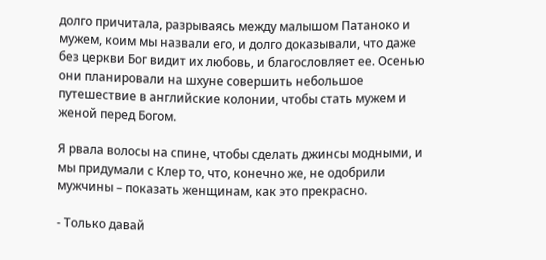долго причитала, разрываясь между малышом Патаноко и мужем, коим мы назвали его, и долго доказывали, что даже без церкви Бог видит их любовь, и благословляет ее. Осенью они планировали на шхуне совершить небольшое путешествие в английские колонии, чтобы стать мужем и женой перед Богом.

Я рвала волосы на спине, чтобы сделать джинсы модными, и мы придумали с Клер то, что, конечно же, не одобрили мужчины – показать женщинам, как это прекрасно.

- Только давай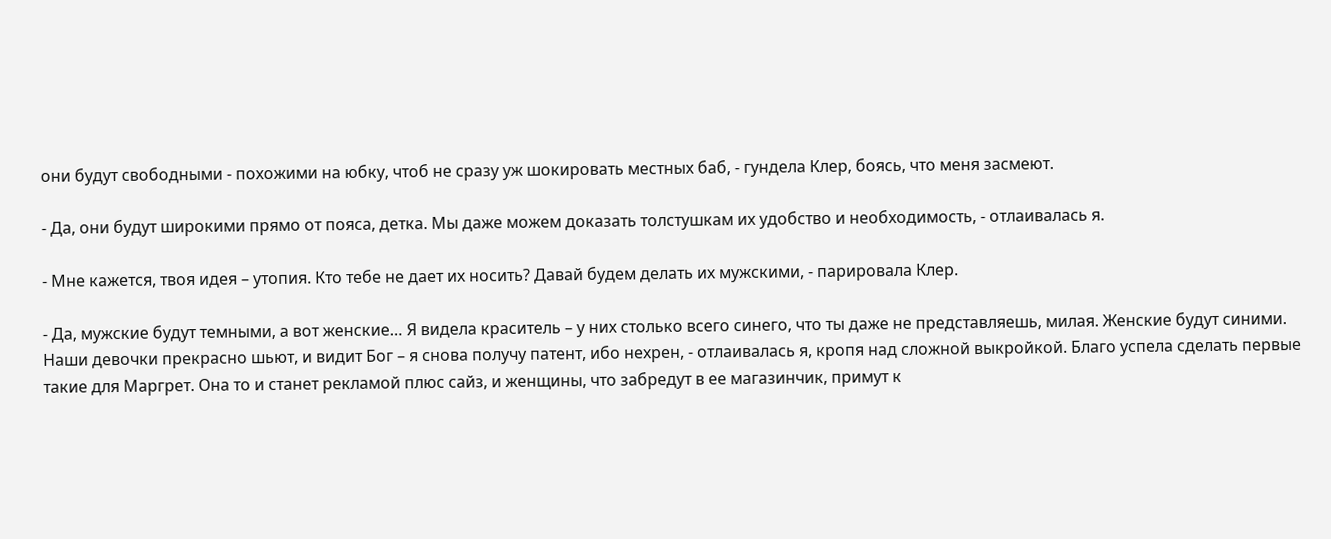они будут свободными - похожими на юбку, чтоб не сразу уж шокировать местных баб, - гундела Клер, боясь, что меня засмеют.

- Да, они будут широкими прямо от пояса, детка. Мы даже можем доказать толстушкам их удобство и необходимость, - отлаивалась я.

- Мне кажется, твоя идея – утопия. Кто тебе не дает их носить? Давай будем делать их мужскими, - парировала Клер.

- Да, мужские будут темными, а вот женские… Я видела краситель – у них столько всего синего, что ты даже не представляешь, милая. Женские будут синими. Наши девочки прекрасно шьют, и видит Бог – я снова получу патент, ибо нехрен, - отлаивалась я, кропя над сложной выкройкой. Благо успела сделать первые такие для Маргрет. Она то и станет рекламой плюс сайз, и женщины, что забредут в ее магазинчик, примут к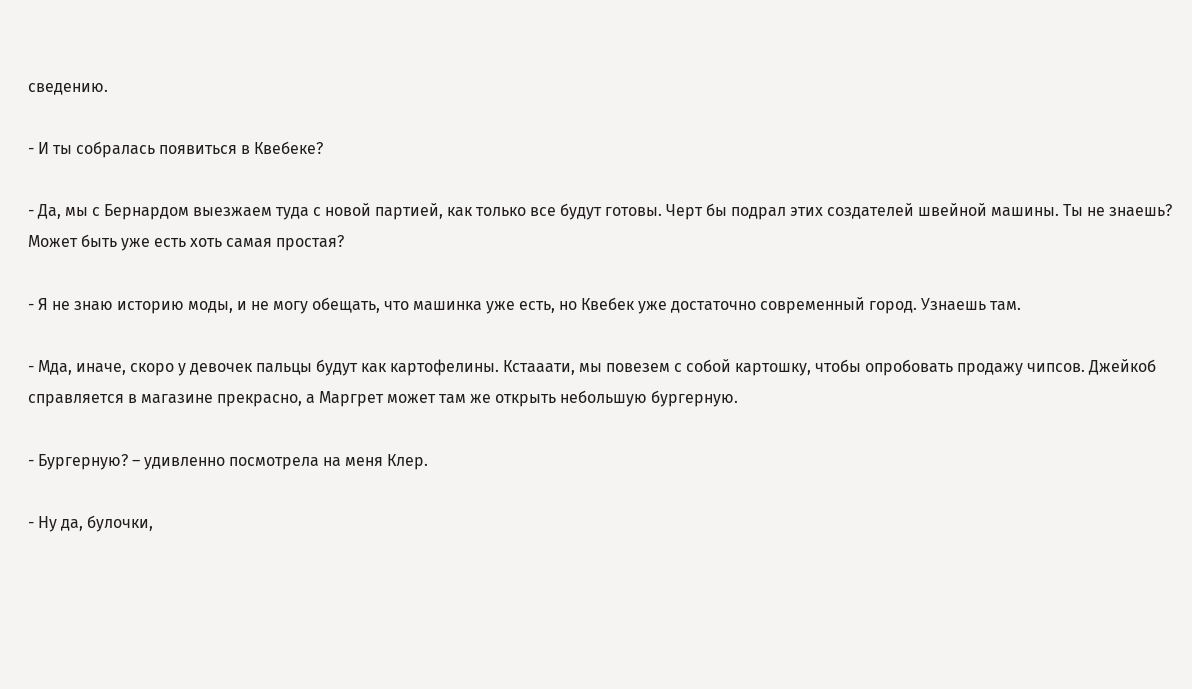сведению.

- И ты собралась появиться в Квебеке?

- Да, мы с Бернардом выезжаем туда с новой партией, как только все будут готовы. Черт бы подрал этих создателей швейной машины. Ты не знаешь? Может быть уже есть хоть самая простая?

- Я не знаю историю моды, и не могу обещать, что машинка уже есть, но Квебек уже достаточно современный город. Узнаешь там.

- Мда, иначе, скоро у девочек пальцы будут как картофелины. Кстааати, мы повезем с собой картошку, чтобы опробовать продажу чипсов. Джейкоб справляется в магазине прекрасно, а Маргрет может там же открыть небольшую бургерную.

- Бургерную? – удивленно посмотрела на меня Клер.

- Ну да, булочки,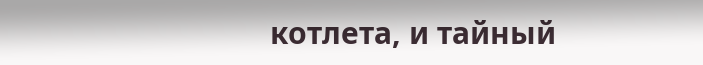котлета, и тайный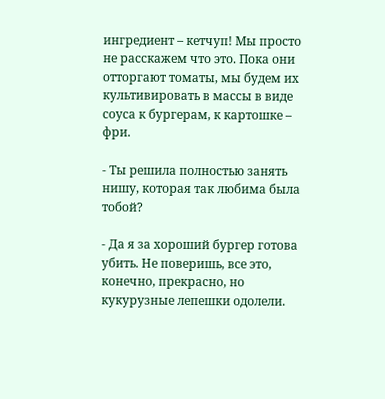ингредиент – кетчуп! Мы просто не расскажем что это. Пока они отторгают томаты, мы будем их культивировать в массы в виде соуса к бургерам, к картошке – фри.

- Ты решила полностью занять нишу, которая так любима была тобой?

- Да я за хороший бургер готова убить. Не поверишь, все это, конечно, прекрасно, но кукурузные лепешки одолели.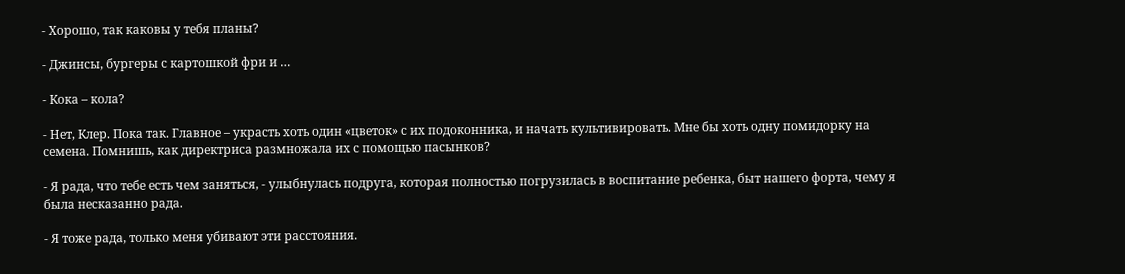- Хорошо, так каковы у тебя планы?

- Джинсы, бургеры с картошкой фри и …

- Кока – кола?

- Нет, Клер. Пока так. Главное – украсть хоть один «цветок» с их подоконника, и начать культивировать. Мне бы хоть одну помидорку на семена. Помнишь, как директриса размножала их с помощью пасынков?

- Я рада, что тебе есть чем заняться, - улыбнулась подруга, которая полностью погрузилась в воспитание ребенка, быт нашего форта, чему я была несказанно рада.

- Я тоже рада, только меня убивают эти расстояния.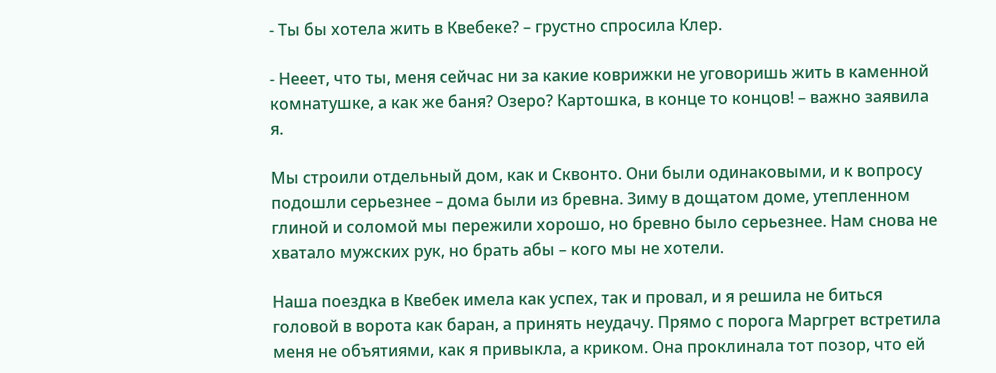- Ты бы хотела жить в Квебеке? – грустно спросила Клер.

- Нееет, что ты, меня сейчас ни за какие коврижки не уговоришь жить в каменной комнатушке, а как же баня? Озеро? Картошка, в конце то концов! – важно заявила я.

Мы строили отдельный дом, как и Сквонто. Они были одинаковыми, и к вопросу подошли серьезнее – дома были из бревна. Зиму в дощатом доме, утепленном глиной и соломой мы пережили хорошо, но бревно было серьезнее. Нам снова не хватало мужских рук, но брать абы – кого мы не хотели.

Наша поездка в Квебек имела как успех, так и провал, и я решила не биться головой в ворота как баран, а принять неудачу. Прямо с порога Маргрет встретила меня не объятиями, как я привыкла, а криком. Она проклинала тот позор, что ей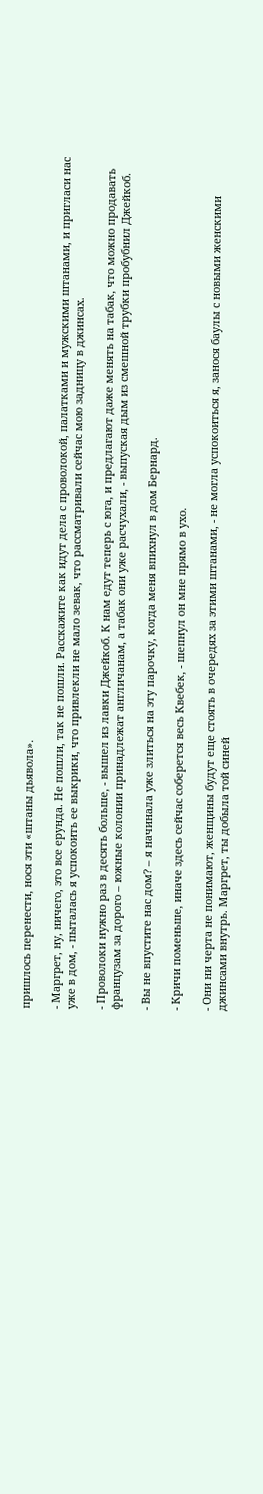пришлось перенести, нося эти «штаны дьявола».

- Маргрет, ну, ничего, это все ерунда. Не пошли, так не пошли. Расскажите как идут дела с проволокой, палатками и мужскими штанами, и пригласи нас уже в дом, - пыталась я успокоить ее выкрики, что привлекли не мало зевак, что рассматривали сейчас мою задницу в джинсах.

- Проволоки нужно раз в десять больше, - вышел из лавки Джейкоб. К нам едут теперь с юга, и предлагают даже менять на табак, что можно продавать французам за дорого – южные колонии принадлежат англичанам, а табак они уже расчухали, - выпуская дым из смешной трубки пробубнил Джейкоб.

- Вы не впустите нас дом? – я начинала уже злиться на эту парочку, когда меня впихнул в дом Бернард.

- Кричи поменьше, иначе здесь сейчас соберется весь Квебек, - шепнул он мне прямо в ухо.

- Они ни черта не понимают, женщины будут еще стоять в очередях за этими штанами, - не могла успокоиться я, занося баулы с новыми женскими джинсами внутрь. Маргрет, ты добыла той синей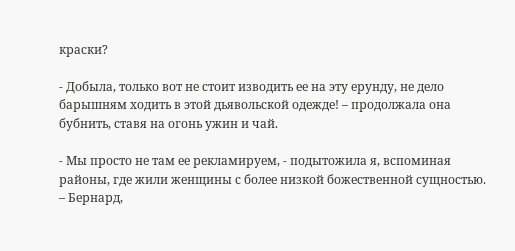краски?

- Добыла, только вот не стоит изводить ее на эту ерунду, не дело барышням ходить в этой дьявольской одежде! – продолжала она бубнить, ставя на огонь ужин и чай.

- Мы просто не там ее рекламируем, - подытожила я, вспоминая районы, где жили женщины с более низкой божественной сущностью. – Бернард,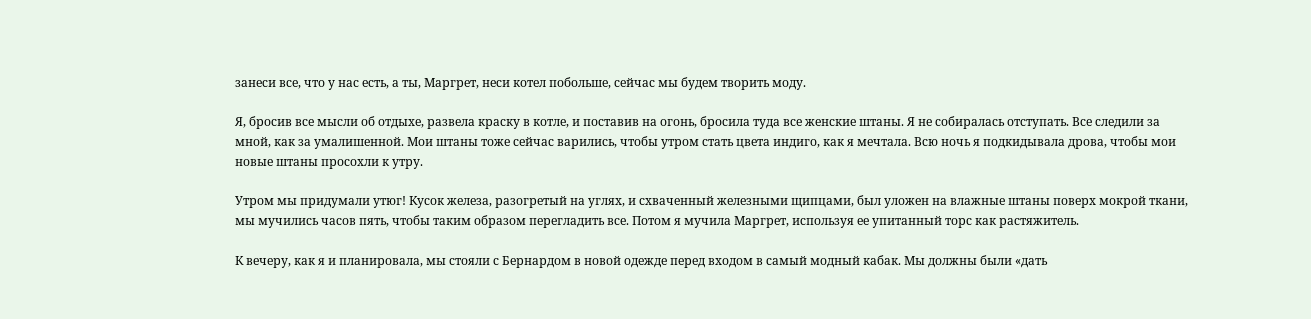занеси все, что у нас есть, а ты, Маргрет, неси котел побольше, сейчас мы будем творить моду.

Я, бросив все мысли об отдыхе, развела краску в котле, и поставив на огонь, бросила туда все женские штаны. Я не собиралась отступать. Все следили за мной, как за умалишенной. Мои штаны тоже сейчас варились, чтобы утром стать цвета индиго, как я мечтала. Всю ночь я подкидывала дрова, чтобы мои новые штаны просохли к утру.

Утром мы придумали утюг! Кусок железа, разогретый на углях, и схваченный железными щипцами, был уложен на влажные штаны поверх мокрой ткани, мы мучились часов пять, чтобы таким образом перегладить все. Потом я мучила Маргрет, используя ее упитанный торс как растяжитель.

К вечеру, как я и планировала, мы стояли с Бернардом в новой одежде перед входом в самый модный кабак. Мы должны были «дать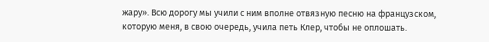жару». Всю дорогу мы учили с ним вполне отвязную песню на французском, которую меня, в свою очередь, учила петь Клер, чтобы не оплошать.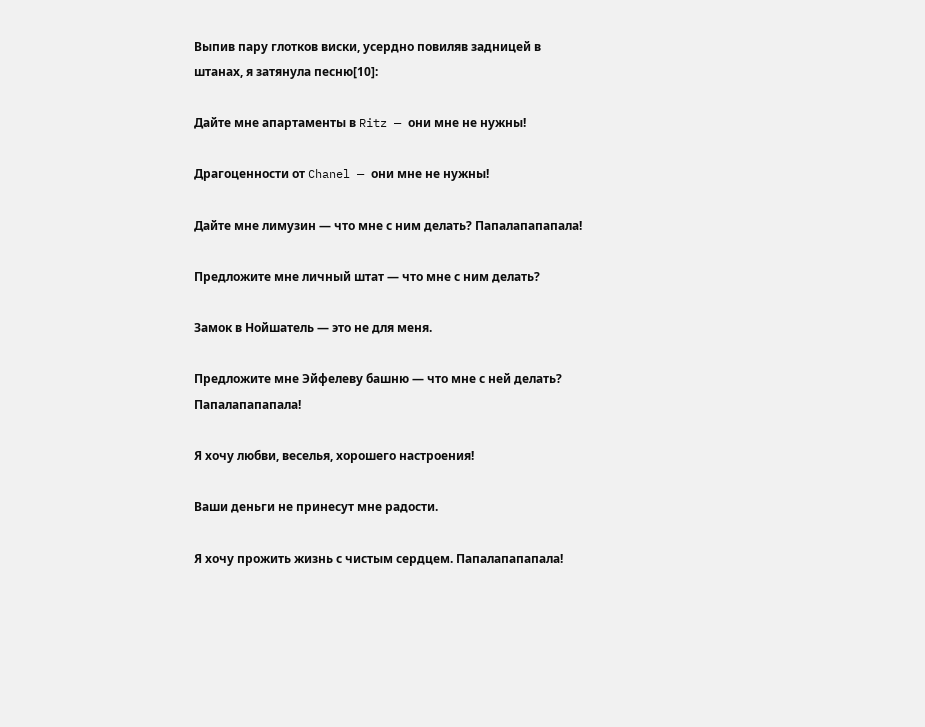Выпив пару глотков виски, усердно повиляв задницей в штанах, я затянула песню[10]:

Дайте мне апартаменты в Ritz — они мне не нужны!

Драгоценности от Chanel — они мне не нужны!

Дайте мне лимузин — что мне с ним делать? Папалапапапала!

Предложите мне личный штат — что мне с ним делать?

Замок в Нойшатель — это не для меня.

Предложите мне Эйфелеву башню — что мне с ней делать? Папалапапапала!

Я хочу любви, веселья, хорошего настроения!

Ваши деньги не принесут мне радости.

Я хочу прожить жизнь с чистым сердцем. Папалапапапала!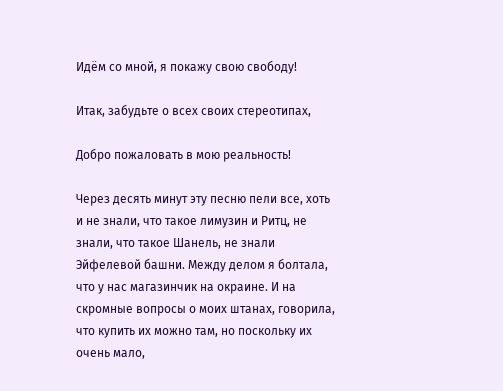Идём со мной, я покажу свою свободу!

Итак, забудьте о всех своих стереотипах,

Добро пожаловать в мою реальность!

Через десять минут эту песню пели все, хоть и не знали, что такое лимузин и Ритц, не знали, что такое Шанель, не знали Эйфелевой башни. Между делом я болтала, что у нас магазинчик на окраине. И на скромные вопросы о моих штанах, говорила, что купить их можно там, но поскольку их очень мало,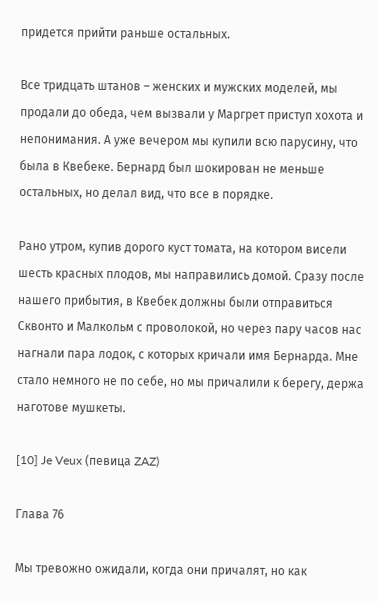придется прийти раньше остальных.

Все тридцать штанов – женских и мужских моделей, мы продали до обеда, чем вызвали у Маргрет приступ хохота и непонимания. А уже вечером мы купили всю парусину, что была в Квебеке. Бернард был шокирован не меньше остальных, но делал вид, что все в порядке.

Рано утром, купив дорого куст томата, на котором висели шесть красных плодов, мы направились домой. Сразу после нашего прибытия, в Квебек должны были отправиться Сквонто и Малкольм с проволокой, но через пару часов нас нагнали пара лодок, с которых кричали имя Бернарда. Мне стало немного не по себе, но мы причалили к берегу, держа наготове мушкеты.

[10] Je Veux (певица ZAZ)

Глава 76

Мы тревожно ожидали, когда они причалят, но как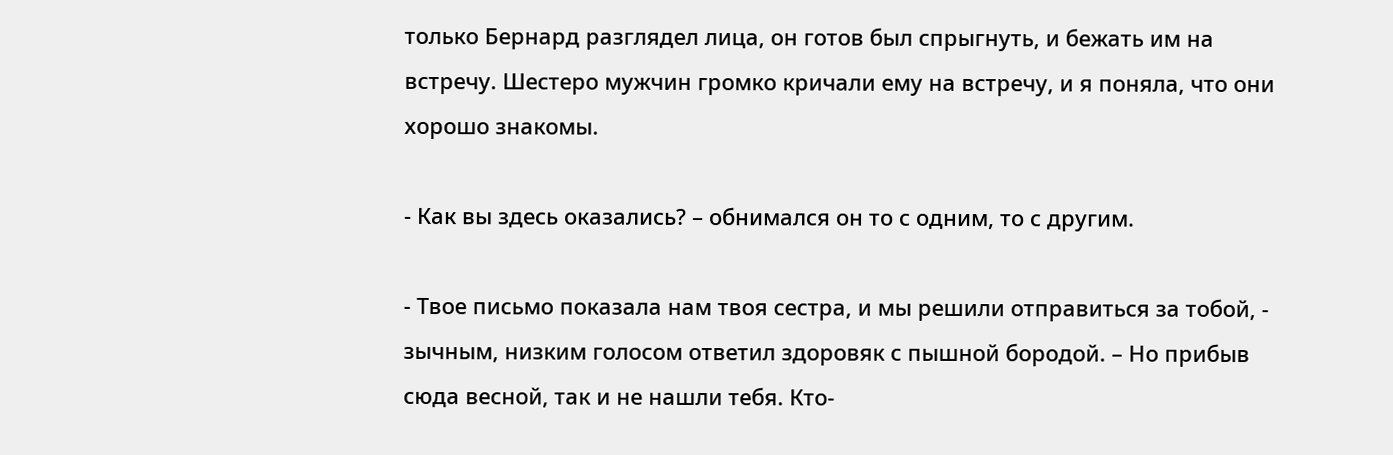только Бернард разглядел лица, он готов был спрыгнуть, и бежать им на встречу. Шестеро мужчин громко кричали ему на встречу, и я поняла, что они хорошо знакомы.

- Как вы здесь оказались? – обнимался он то с одним, то с другим.

- Твое письмо показала нам твоя сестра, и мы решили отправиться за тобой, - зычным, низким голосом ответил здоровяк с пышной бородой. – Но прибыв сюда весной, так и не нашли тебя. Кто-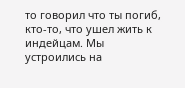то говорил что ты погиб, кто-то, что ушел жить к индейцам. Мы устроились на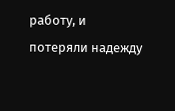работу, и потеряли надежду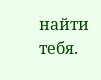найти тебя.